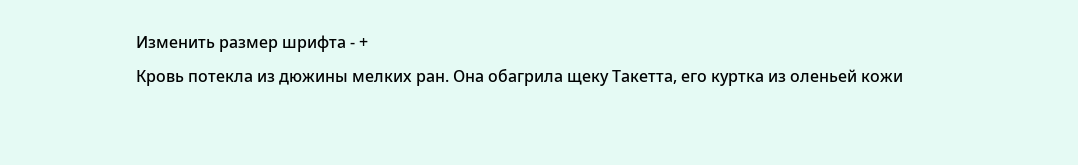Изменить размер шрифта - +
Кровь потекла из дюжины мелких ран. Она обагрила щеку Такетта, его куртка из оленьей кожи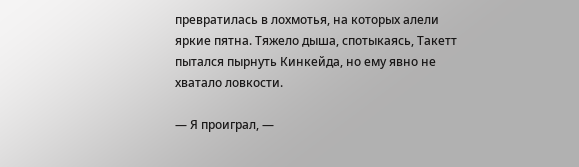превратилась в лохмотья, на которых алели яркие пятна. Тяжело дыша, спотыкаясь, Такетт пытался пырнуть Кинкейда, но ему явно не хватало ловкости.

— Я проиграл, —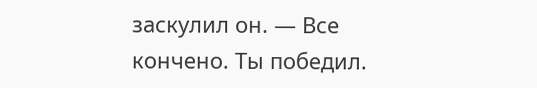заскулил он. — Все кончено. Ты победил.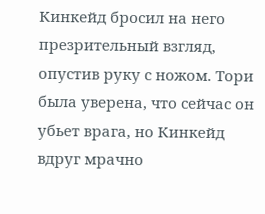Кинкейд бросил на него презрительный взгляд, опустив руку с ножом. Тори была уверена, что сейчас он убьет врага, но Кинкейд вдруг мрачно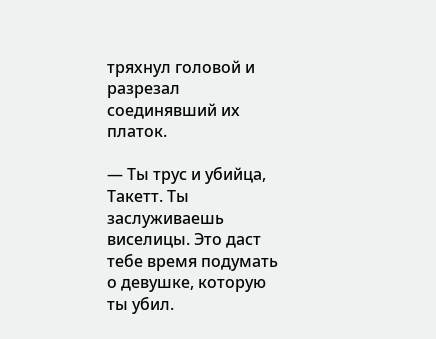тряхнул головой и разрезал соединявший их платок.

— Ты трус и убийца, Такетт. Ты заслуживаешь виселицы. Это даст тебе время подумать о девушке, которую ты убил.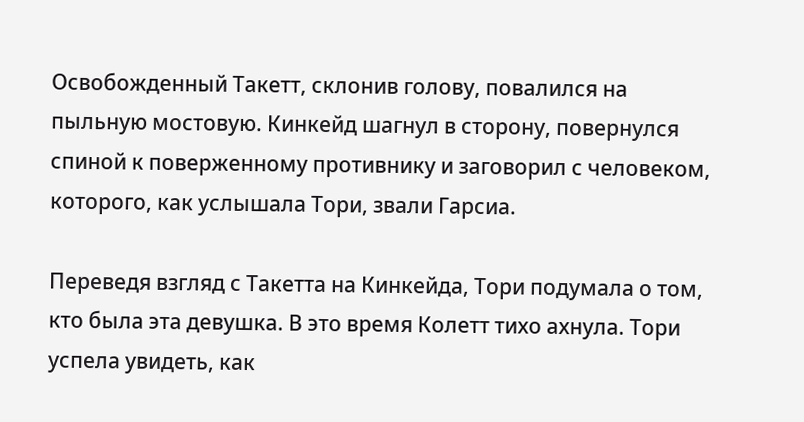Освобожденный Такетт, склонив голову, повалился на пыльную мостовую. Кинкейд шагнул в сторону, повернулся спиной к поверженному противнику и заговорил с человеком, которого, как услышала Тори, звали Гарсиа.

Переведя взгляд с Такетта на Кинкейда, Тори подумала о том, кто была эта девушка. В это время Колетт тихо ахнула. Тори успела увидеть, как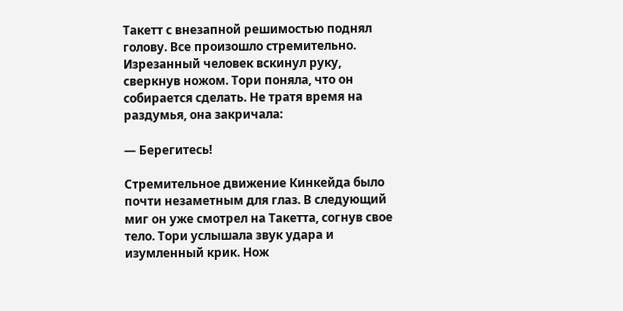Такетт с внезапной решимостью поднял голову. Все произошло стремительно. Изрезанный человек вскинул руку, сверкнув ножом. Тори поняла, что он собирается сделать. Не тратя время на раздумья, она закричала:

— Берегитесь!

Стремительное движение Кинкейда было почти незаметным для глаз. В следующий миг он уже смотрел на Такетта, согнув свое тело. Тори услышала звук удара и изумленный крик. Нож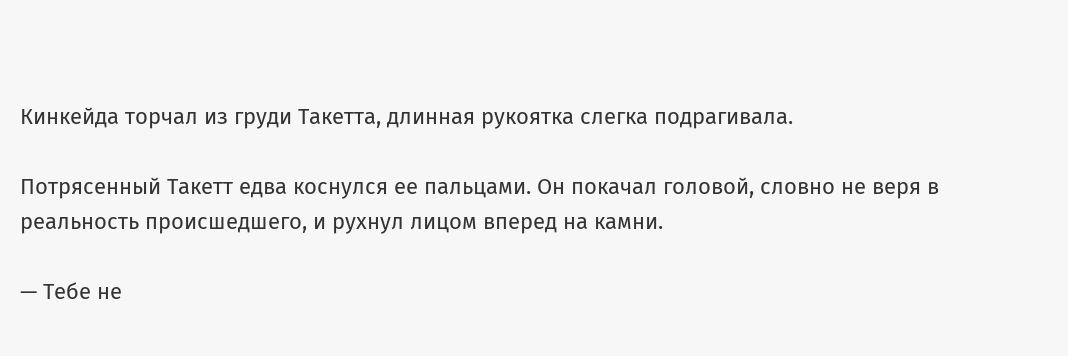Кинкейда торчал из груди Такетта, длинная рукоятка слегка подрагивала.

Потрясенный Такетт едва коснулся ее пальцами. Он покачал головой, словно не веря в реальность происшедшего, и рухнул лицом вперед на камни.

— Тебе не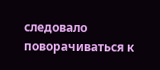следовало поворачиваться к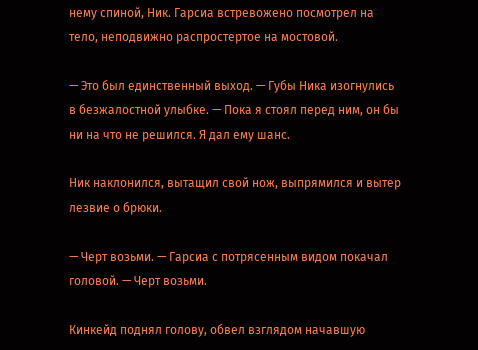нему спиной, Ник. Гарсиа встревожено посмотрел на тело, неподвижно распростертое на мостовой.

— Это был единственный выход. — Губы Ника изогнулись в безжалостной улыбке. — Пока я стоял перед ним, он бы ни на что не решился. Я дал ему шанс.

Ник наклонился, вытащил свой нож, выпрямился и вытер лезвие о брюки.

— Черт возьми. — Гарсиа с потрясенным видом покачал головой. — Черт возьми.

Кинкейд поднял голову, обвел взглядом начавшую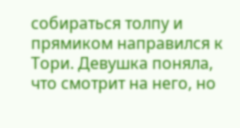собираться толпу и прямиком направился к Тори. Девушка поняла, что смотрит на него, но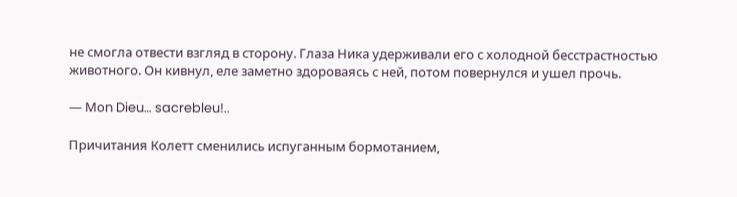не смогла отвести взгляд в сторону. Глаза Ника удерживали его с холодной бесстрастностью животного. Он кивнул, еле заметно здороваясь с ней, потом повернулся и ушел прочь.

— Моn Dieu… sacrebleu!..

Причитания Колетт сменились испуганным бормотанием,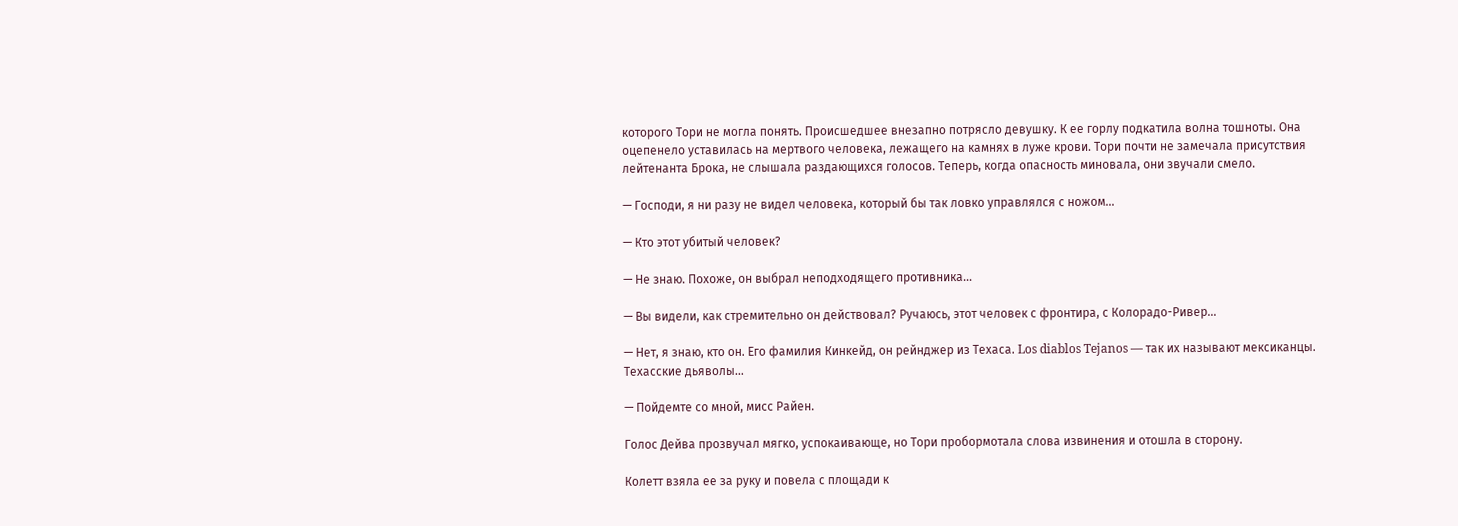которого Тори не могла понять. Происшедшее внезапно потрясло девушку. К ее горлу подкатила волна тошноты. Она оцепенело уставилась на мертвого человека, лежащего на камнях в луже крови. Тори почти не замечала присутствия лейтенанта Брока, не слышала раздающихся голосов. Теперь, когда опасность миновала, они звучали смело.

— Господи, я ни разу не видел человека, который бы так ловко управлялся с ножом…

— Кто этот убитый человек?

— Не знаю. Похоже, он выбрал неподходящего противника…

— Вы видели, как стремительно он действовал? Ручаюсь, этот человек с фронтира, с Колорадо-Ривер…

— Нет, я знаю, кто он. Его фамилия Кинкейд, он рейнджер из Техаса. Los diablos Tejanos — так их называют мексиканцы. Техасские дьяволы…

— Пойдемте со мной, мисс Райен.

Голос Дейва прозвучал мягко, успокаивающе, но Тори пробормотала слова извинения и отошла в сторону.

Колетт взяла ее за руку и повела с площади к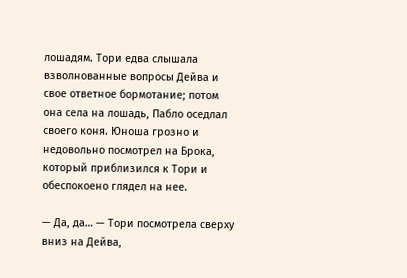лошадям. Тори едва слышала взволнованные вопросы Дейва и свое ответное бормотание; потом она села на лошадь, Пабло оседлал своего коня. Юноша грозно и недовольно посмотрел на Брока, который приблизился к Тори и обеспокоено глядел на нее.

— Да, да… — Тори посмотрела сверху вниз на Дейва,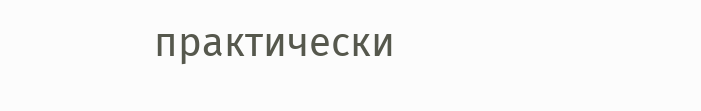практически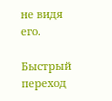не видя его.

Быстрый переход